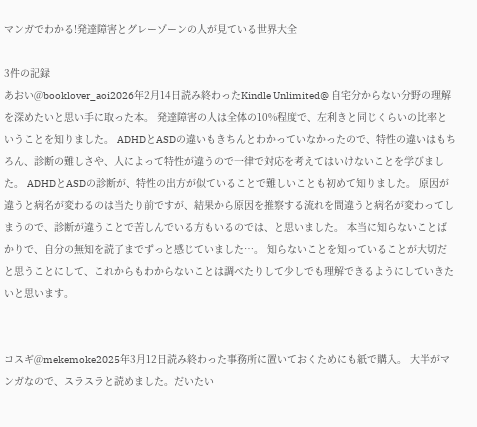マンガでわかる!発達障害とグレーゾーンの人が見ている世界大全

3件の記録
あおい@booklover_aoi2026年2月14日読み終わったKindle Unlimited@ 自宅分からない分野の理解を深めたいと思い手に取った本。 発達障害の人は全体の10%程度で、左利きと同じくらいの比率ということを知りました。 ADHDとASDの違いもきちんとわかっていなかったので、特性の違いはもちろん、診断の難しさや、人によって特性が違うので一律で対応を考えてはいけないことを学びました。 ADHDとASDの診断が、特性の出方が似ていることで難しいことも初めて知りました。 原因が違うと病名が変わるのは当たり前ですが、結果から原因を推察する流れを間違うと病名が変わってしまうので、診断が違うことで苦しんでいる方もいるのでは、と思いました。 本当に知らないことばかりで、自分の無知を読了までずっと感じていました…。 知らないことを知っていることが大切だと思うことにして、これからもわからないことは調べたりして少しでも理解できるようにしていきたいと思います。


コスギ@mekemoke2025年3月12日読み終わった事務所に置いておくためにも紙で購入。 大半がマンガなので、スラスラと読めました。だいたい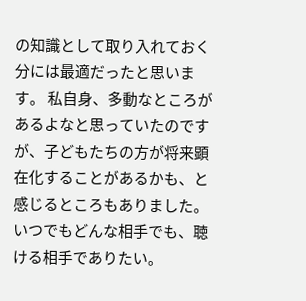の知識として取り入れておく分には最適だったと思います。 私自身、多動なところがあるよなと思っていたのですが、子どもたちの方が将来顕在化することがあるかも、と感じるところもありました。いつでもどんな相手でも、聴ける相手でありたい。